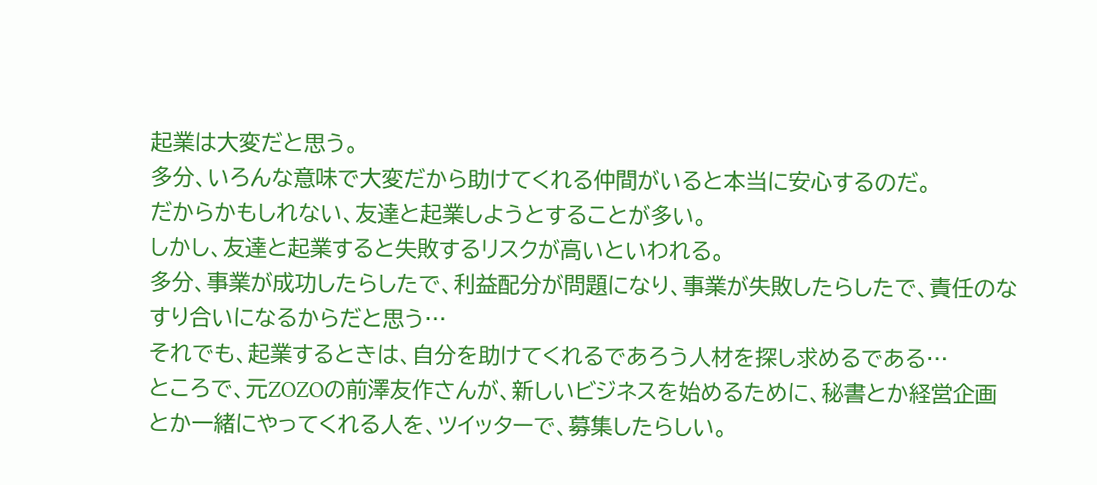起業は大変だと思う。
多分、いろんな意味で大変だから助けてくれる仲間がいると本当に安心するのだ。
だからかもしれない、友達と起業しようとすることが多い。
しかし、友達と起業すると失敗するリスクが高いといわれる。
多分、事業が成功したらしたで、利益配分が問題になり、事業が失敗したらしたで、責任のなすり合いになるからだと思う…
それでも、起業するときは、自分を助けてくれるであろう人材を探し求めるである…
ところで、元ZOZOの前澤友作さんが、新しいビジネスを始めるために、秘書とか経営企画とか一緒にやってくれる人を、ツイッターで、募集したらしい。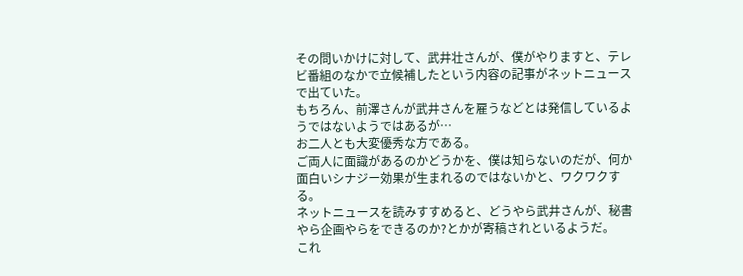その問いかけに対して、武井壮さんが、僕がやりますと、テレビ番組のなかで立候補したという内容の記事がネットニュースで出ていた。
もちろん、前澤さんが武井さんを雇うなどとは発信しているようではないようではあるが…
お二人とも大変優秀な方である。
ご両人に面識があるのかどうかを、僕は知らないのだが、何か面白いシナジー効果が生まれるのではないかと、ワクワクする。
ネットニュースを読みすすめると、どうやら武井さんが、秘書やら企画やらをできるのか?とかが寄稿されといるようだ。
これ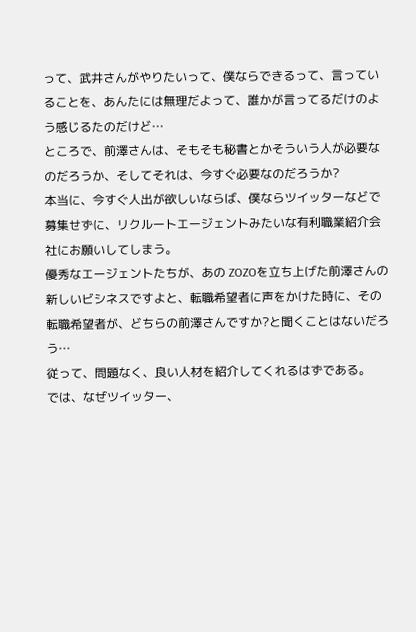って、武井さんがやりたいって、僕ならできるって、言っていることを、あんたには無理だよって、誰かが言ってるだけのよう感じるたのだけど…
ところで、前澤さんは、そもそも秘書とかそういう人が必要なのだろうか、そしてそれは、今すぐ必要なのだろうか?
本当に、今すぐ人出が欲しいならば、僕ならツイッターなどで募集せずに、リクルートエージェントみたいな有利職業紹介会社にお願いしてしまう。
優秀なエージェントたちが、あの ZOZOを立ち上げた前澤さんの新しいビシネスですよと、転職希望者に声をかけた時に、その転職希望者が、どちらの前澤さんですか?と聞くことはないだろう…
従って、問題なく、良い人材を紹介してくれるはずである。
では、なぜツイッター、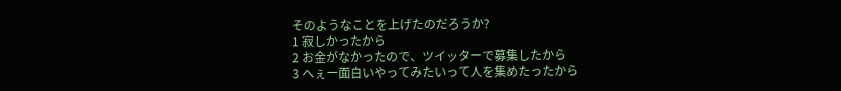そのようなことを上げたのだろうか?
1 寂しかったから
2 お金がなかったので、ツイッターで募集したから
3 へぇー面白いやってみたいって人を集めたったから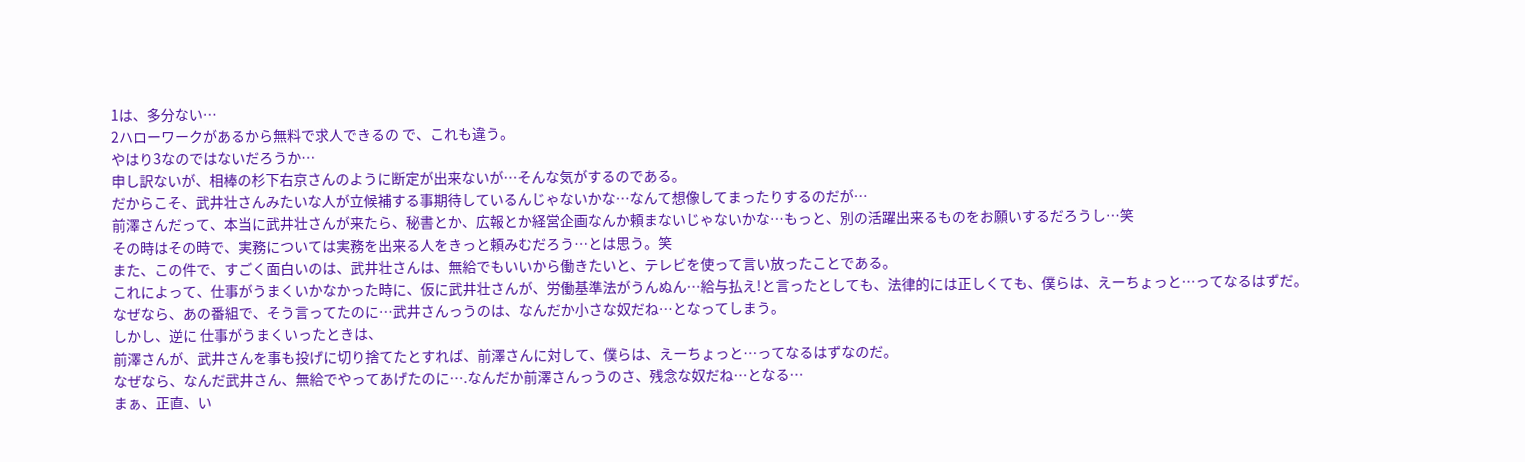1は、多分ない…
2ハローワークがあるから無料で求人できるの で、これも違う。
やはり3なのではないだろうか…
申し訳ないが、相棒の杉下右京さんのように断定が出来ないが…そんな気がするのである。
だからこそ、武井壮さんみたいな人が立候補する事期待しているんじゃないかな…なんて想像してまったりするのだが…
前澤さんだって、本当に武井壮さんが来たら、秘書とか、広報とか経営企画なんか頼まないじゃないかな…もっと、別の活躍出来るものをお願いするだろうし…笑
その時はその時で、実務については実務を出来る人をきっと頼みむだろう…とは思う。笑
また、この件で、すごく面白いのは、武井壮さんは、無給でもいいから働きたいと、テレビを使って言い放ったことである。
これによって、仕事がうまくいかなかった時に、仮に武井壮さんが、労働基準法がうんぬん…給与払え!と言ったとしても、法律的には正しくても、僕らは、えーちょっと…ってなるはずだ。
なぜなら、あの番組で、そう言ってたのに…武井さんっうのは、なんだか小さな奴だね…となってしまう。
しかし、逆に 仕事がうまくいったときは、
前澤さんが、武井さんを事も投げに切り捨てたとすれば、前澤さんに対して、僕らは、えーちょっと…ってなるはずなのだ。
なぜなら、なんだ武井さん、無給でやってあげたのに….なんだか前澤さんっうのさ、残念な奴だね…となる…
まぁ、正直、い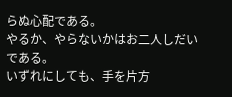らぬ心配である。
やるか、やらないかはお二人しだいである。
いずれにしても、手を片方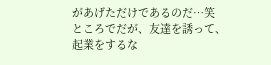があげただけであるのだ…笑
ところでだが、友達を誘って、起業をするな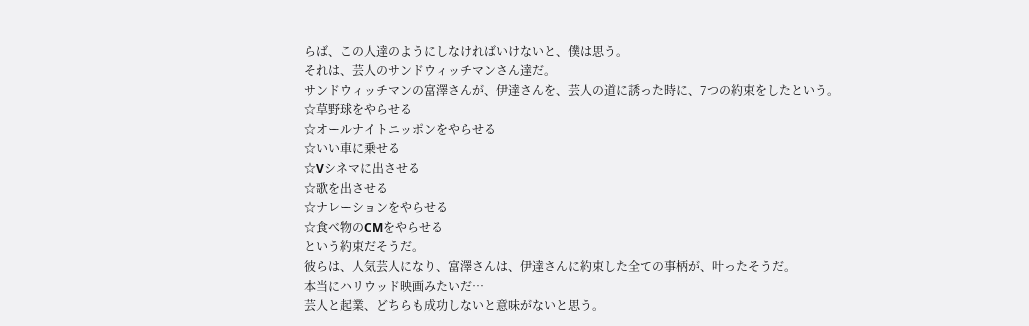らば、この人達のようにしなければいけないと、僕は思う。
それは、芸人のサンドウィッチマンさん達だ。
サンドウィッチマンの富澤さんが、伊達さんを、芸人の道に誘った時に、7つの約束をしたという。
☆草野球をやらせる
☆オールナイトニッポンをやらせる
☆いい車に乗せる
☆Vシネマに出させる
☆歌を出させる
☆ナレーションをやらせる
☆食べ物のCMをやらせる
という約束だそうだ。
彼らは、人気芸人になり、富澤さんは、伊達さんに約束した全ての事柄が、叶ったそうだ。
本当にハリウッド映画みたいだ…
芸人と起業、どちらも成功しないと意味がないと思う。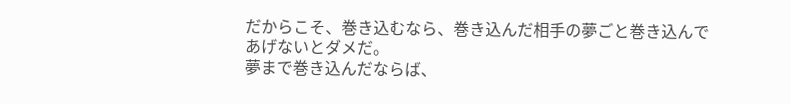だからこそ、巻き込むなら、巻き込んだ相手の夢ごと巻き込んであげないとダメだ。
夢まで巻き込んだならば、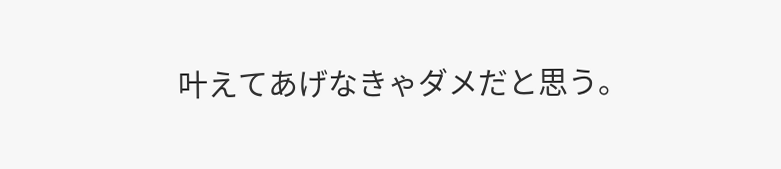叶えてあげなきゃダメだと思う。